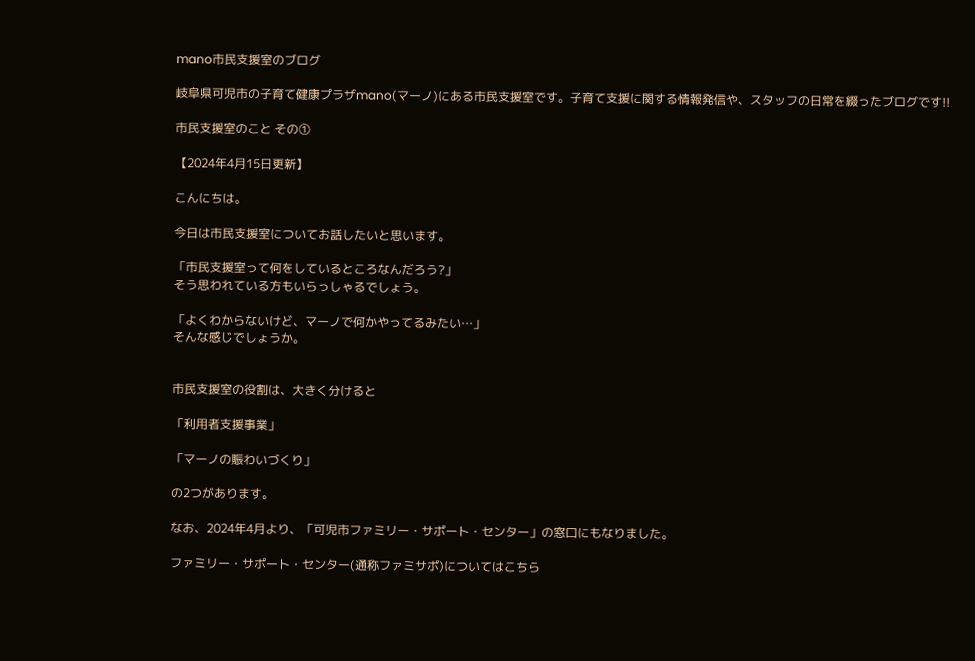mano市民支援室のブログ

岐阜県可児市の子育て健康プラザmano(マーノ)にある市民支援室です。子育て支援に関する情報発信や、スタッフの日常を綴ったブログです!!

市民支援室のこと その①

【2024年4月15日更新】

こんにちは。

今日は市民支援室についてお話したいと思います。

「市民支援室って何をしているところなんだろう?」
そう思われている方もいらっしゃるでしょう。

「よくわからないけど、マーノで何かやってるみたい…」
そんな感じでしょうか。


市民支援室の役割は、大きく分けると

「利用者支援事業」

「マーノの賑わいづくり」

の2つがあります。

なお、2024年4月より、「可児市ファミリー・サポート・センター」の窓口にもなりました。

ファミリー・サポート・センター(通称ファミサポ)についてはこちら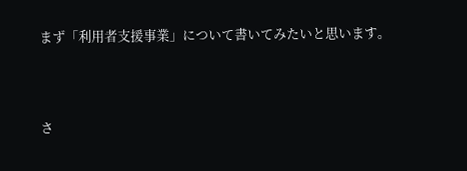まず「利用者支援事業」について書いてみたいと思います。




さ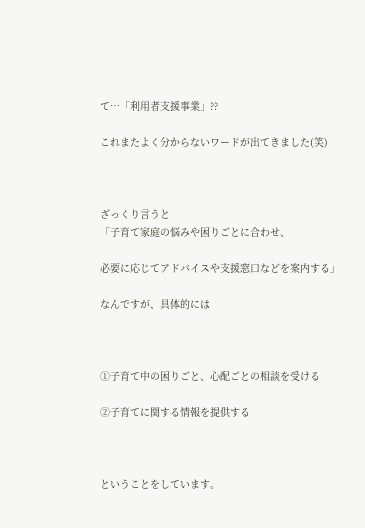て…「利用者支援事業」??

これまたよく分からないワードが出てきました(笑)



ざっくり言うと
「子育て家庭の悩みや困りごとに合わせ、

必要に応じてアドバイスや支援窓口などを案内する」

なんですが、具体的には



①子育て中の困りごと、心配ごとの相談を受ける

②子育てに関する情報を提供する



ということをしています。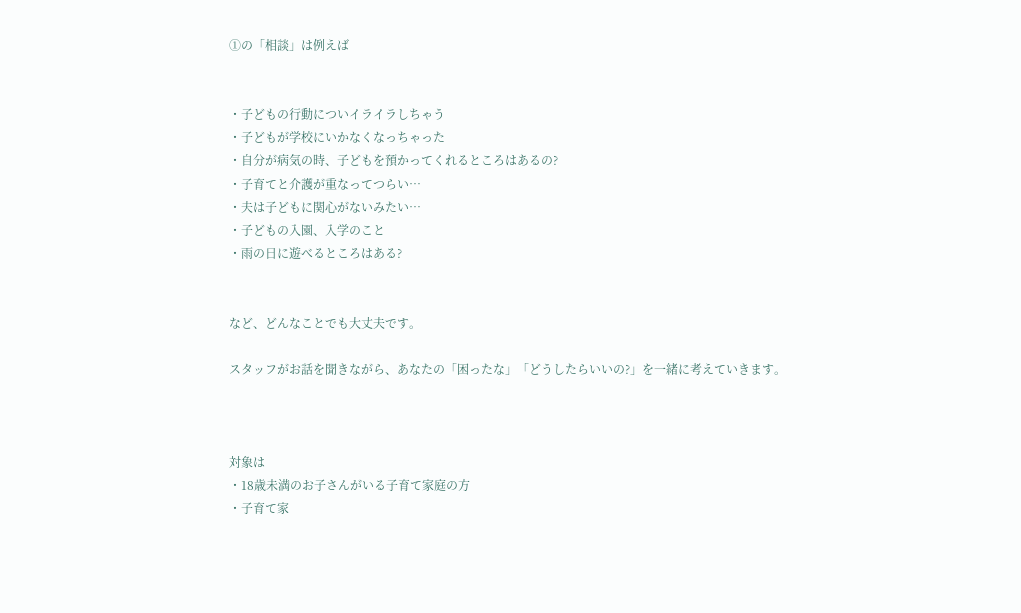①の「相談」は例えば


・子どもの行動についイライラしちゃう
・子どもが学校にいかなくなっちゃった
・自分が病気の時、子どもを預かってくれるところはあるの?
・子育てと介護が重なってつらい…
・夫は子どもに関心がないみたい…
・子どもの入園、入学のこと
・雨の日に遊べるところはある?


など、どんなことでも大丈夫です。

スタッフがお話を聞きながら、あなたの「困ったな」「どうしたらいいの?」を一緒に考えていきます。



対象は
・18歳未満のお子さんがいる子育て家庭の方
・子育て家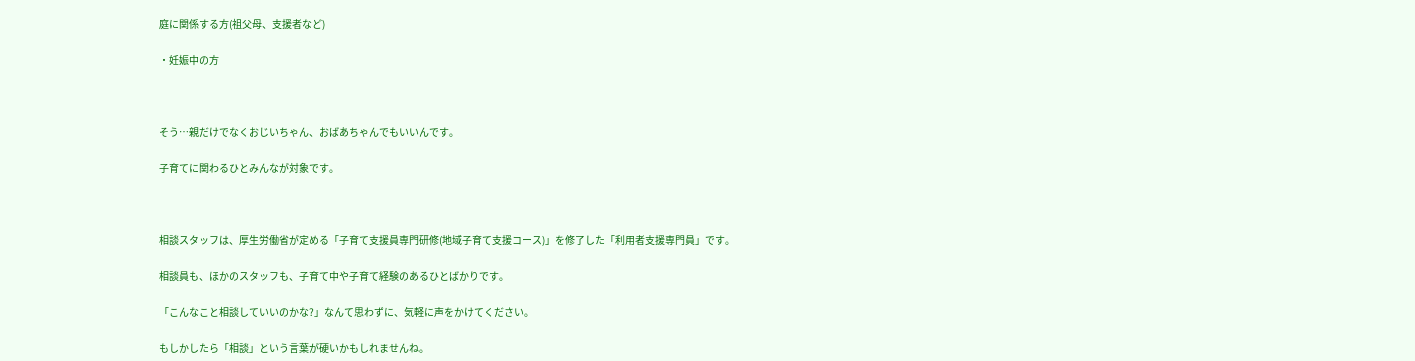庭に関係する方(祖父母、支援者など)

・妊娠中の方



そう…親だけでなくおじいちゃん、おばあちゃんでもいいんです。

子育てに関わるひとみんなが対象です。



相談スタッフは、厚生労働省が定める「子育て支援員専門研修(地域子育て支援コース)」を修了した「利用者支援専門員」です。

相談員も、ほかのスタッフも、子育て中や子育て経験のあるひとばかりです。

「こんなこと相談していいのかな?」なんて思わずに、気軽に声をかけてください。

もしかしたら「相談」という言葉が硬いかもしれませんね。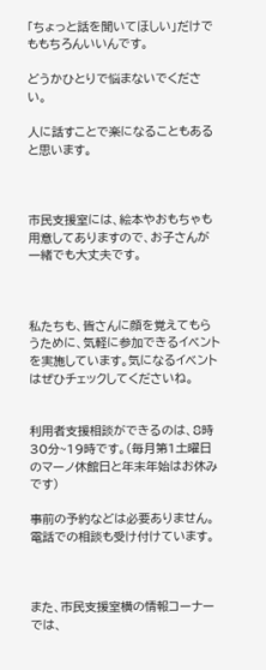「ちょっと話を聞いてほしい」だけでももちろんいいんです。

どうかひとりで悩まないでください。

人に話すことで楽になることもあると思います。



市民支援室には、絵本やおもちゃも用意してありますので、お子さんが一緒でも大丈夫です。



私たちも、皆さんに顔を覚えてもらうために、気軽に参加できるイベントを実施しています。気になるイベントはぜひチェックしてくださいね。


利用者支援相談ができるのは、8時30分~19時です。(毎月第1土曜日のマーノ休館日と年末年始はお休みです)

事前の予約などは必要ありません。電話での相談も受け付けています。



また、市民支援室横の情報コーナーでは、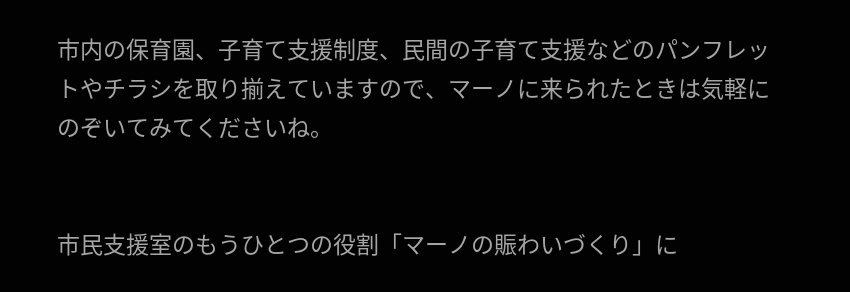市内の保育園、子育て支援制度、民間の子育て支援などのパンフレットやチラシを取り揃えていますので、マーノに来られたときは気軽にのぞいてみてくださいね。


市民支援室のもうひとつの役割「マーノの賑わいづくり」に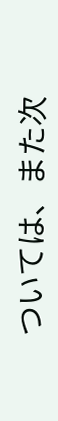ついては、また次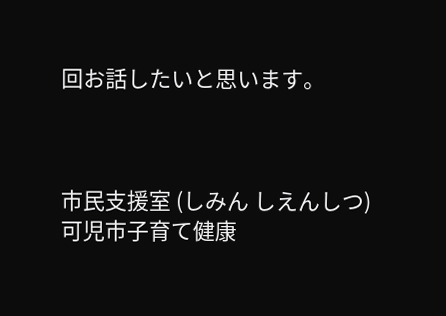回お話したいと思います。



市民支援室 (しみん しえんしつ)
可児市子育て健康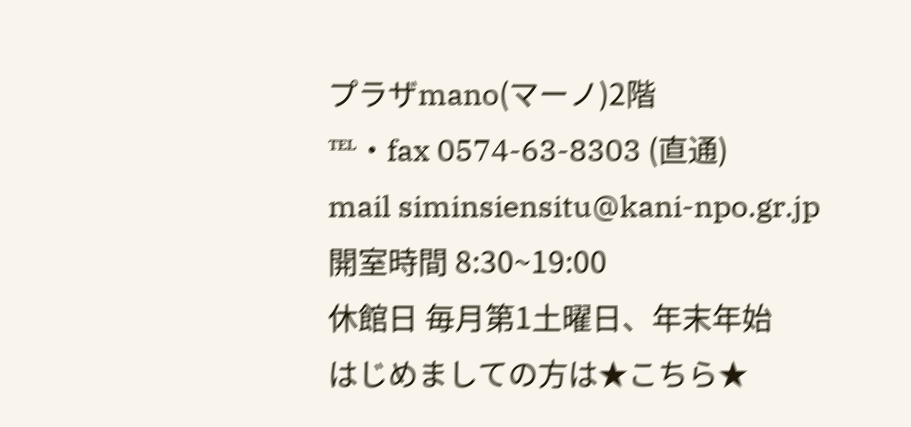プラザmano(マーノ)2階
℡・fax 0574-63-8303 (直通)
mail siminsiensitu@kani-npo.gr.jp
開室時間 8:30~19:00
休館日 毎月第1土曜日、年末年始
はじめましての方は★こちら★